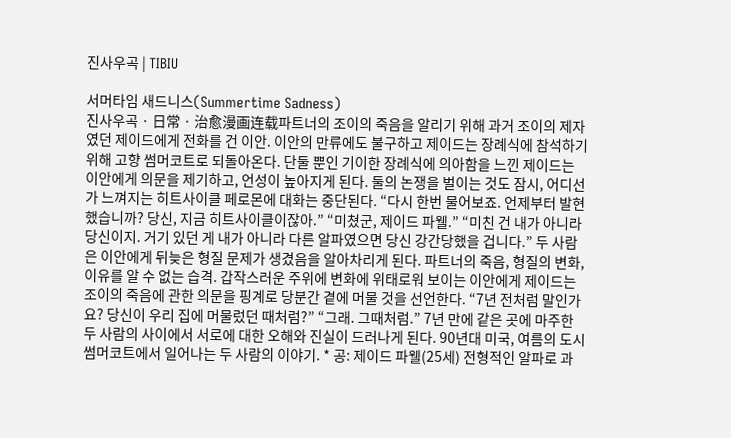진사우곡 | TIBIU

서머타임 새드니스(Summertime Sadness)
진사우곡 · 日常 · 治愈漫画连载파트너의 조이의 죽음을 알리기 위해 과거 조이의 제자였던 제이드에게 전화를 건 이안. 이안의 만류에도 불구하고 제이드는 장례식에 참석하기 위해 고향 썸머코트로 되돌아온다. 단둘 뿐인 기이한 장례식에 의아함을 느낀 제이드는 이안에게 의문을 제기하고, 언성이 높아지게 된다. 둘의 논쟁을 벌이는 것도 잠시, 어디선가 느껴지는 히트사이클 페로몬에 대화는 중단된다. “다시 한번 물어보죠. 언제부터 발현했습니까? 당신, 지금 히트사이클이잖아.” “미쳤군, 제이드 파웰.” “미친 건 내가 아니라 당신이지. 거기 있던 게 내가 아니라 다른 알파였으면 당신 강간당했을 겁니다.” 두 사람은 이안에게 뒤늦은 형질 문제가 생겼음을 알아차리게 된다. 파트너의 죽음, 형질의 변화, 이유를 알 수 없는 습격. 갑작스러운 주위에 변화에 위태로워 보이는 이안에게 제이드는 조이의 죽음에 관한 의문을 핑계로 당분간 곁에 머물 것을 선언한다. “7년 전처럼 말인가요? 당신이 우리 집에 머물렀던 때처럼?” “그래. 그때처럼.” 7년 만에 같은 곳에 마주한 두 사람의 사이에서 서로에 대한 오해와 진실이 드러나게 된다. 90년대 미국, 여름의 도시 썸머코트에서 일어나는 두 사람의 이야기. * 공: 제이드 파웰(25세) 전형적인 알파로 과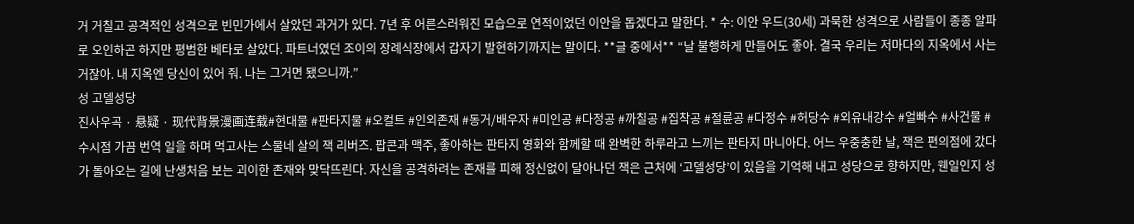거 거칠고 공격적인 성격으로 빈민가에서 살았던 과거가 있다. 7년 후 어른스러워진 모습으로 연적이었던 이안을 돕겠다고 말한다. * 수: 이안 우드(30세) 과묵한 성격으로 사람들이 종종 알파로 오인하곤 하지만 평범한 베타로 살았다. 파트너였던 조이의 장례식장에서 갑자기 발현하기까지는 말이다. **글 중에서** “날 불행하게 만들어도 좋아. 결국 우리는 저마다의 지옥에서 사는 거잖아. 내 지옥엔 당신이 있어 줘. 나는 그거면 됐으니까.”
성 고델성당
진사우곡 · 悬疑 · 现代背景漫画连载#현대물 #판타지물 #오컬트 #인외존재 #동거/배우자 #미인공 #다정공 #까칠공 #집착공 #절륜공 #다정수 #허당수 #외유내강수 #얼빠수 #사건물 #수시점 가끔 번역 일을 하며 먹고사는 스물네 살의 잭 리버즈. 팝콘과 맥주, 좋아하는 판타지 영화와 함께할 때 완벽한 하루라고 느끼는 판타지 마니아다. 어느 우중충한 날, 잭은 편의점에 갔다가 돌아오는 길에 난생처음 보는 괴이한 존재와 맞닥뜨린다. 자신을 공격하려는 존재를 피해 정신없이 달아나던 잭은 근처에 ‘고델성당’이 있음을 기억해 내고 성당으로 향하지만, 웬일인지 성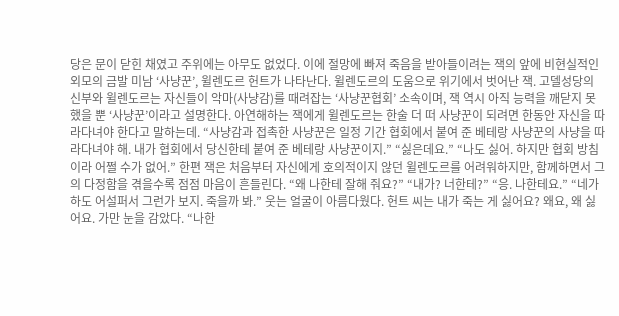당은 문이 닫힌 채였고 주위에는 아무도 없었다. 이에 절망에 빠져 죽음을 받아들이려는 잭의 앞에 비현실적인 외모의 금발 미남 ‘사냥꾼’, 윌렌도르 헌트가 나타난다. 윌렌도르의 도움으로 위기에서 벗어난 잭. 고델성당의 신부와 윌렌도르는 자신들이 악마(사냥감)를 때려잡는 ‘사냥꾼협회’ 소속이며, 잭 역시 아직 능력을 깨닫지 못했을 뿐 ‘사냥꾼’이라고 설명한다. 아연해하는 잭에게 윌렌도르는 한술 더 떠 사냥꾼이 되려면 한동안 자신을 따라다녀야 한다고 말하는데. “사냥감과 접촉한 사냥꾼은 일정 기간 협회에서 붙여 준 베테랑 사냥꾼의 사냥을 따라다녀야 해. 내가 협회에서 당신한테 붙여 준 베테랑 사냥꾼이지.” “싫은데요.” “나도 싫어. 하지만 협회 방침이라 어쩔 수가 없어.” 한편 잭은 처음부터 자신에게 호의적이지 않던 윌렌도르를 어려워하지만, 함께하면서 그의 다정함을 겪을수록 점점 마음이 흔들린다. “왜 나한테 잘해 줘요?” “내가? 너한테?” “응. 나한테요.” “네가 하도 어설퍼서 그런가 보지. 죽을까 봐.” 웃는 얼굴이 아름다웠다. 헌트 씨는 내가 죽는 게 싫어요? 왜요, 왜 싫어요. 가만 눈을 감았다. “나한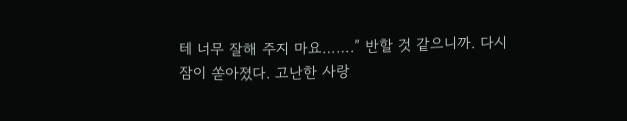테 너무 잘해 주지 마요…….” 반할 것 같으니까. 다시 잠이 쏟아졌다. 고난한 사랑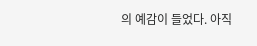의 예감이 들었다. 아직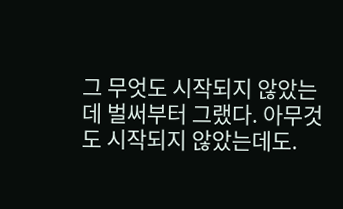그 무엇도 시작되지 않았는데 벌써부터 그랬다. 아무것도 시작되지 않았는데도.